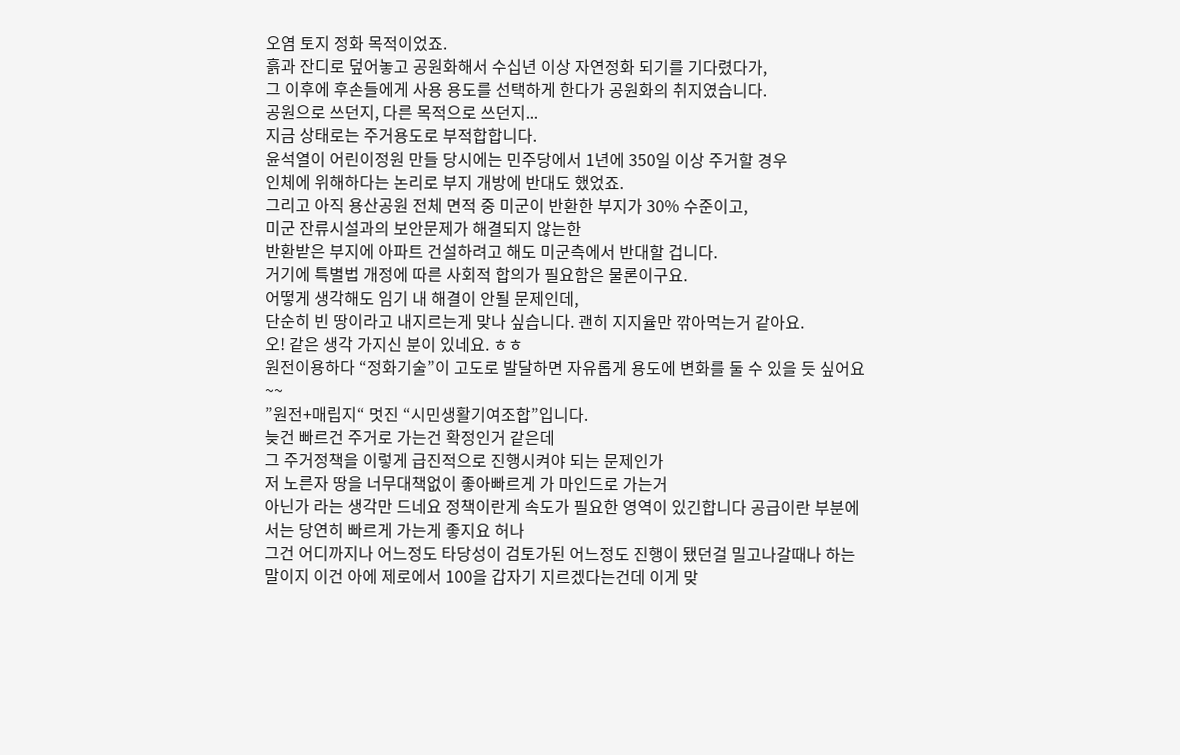오염 토지 정화 목적이었죠.
흙과 잔디로 덮어놓고 공원화해서 수십년 이상 자연정화 되기를 기다렸다가,
그 이후에 후손들에게 사용 용도를 선택하게 한다가 공원화의 취지였습니다.
공원으로 쓰던지, 다른 목적으로 쓰던지...
지금 상태로는 주거용도로 부적합합니다.
윤석열이 어린이정원 만들 당시에는 민주당에서 1년에 350일 이상 주거할 경우
인체에 위해하다는 논리로 부지 개방에 반대도 했었죠.
그리고 아직 용산공원 전체 면적 중 미군이 반환한 부지가 30% 수준이고,
미군 잔류시설과의 보안문제가 해결되지 않는한
반환받은 부지에 아파트 건설하려고 해도 미군측에서 반대할 겁니다.
거기에 특별법 개정에 따른 사회적 합의가 필요함은 물론이구요.
어떻게 생각해도 임기 내 해결이 안될 문제인데,
단순히 빈 땅이라고 내지르는게 맞나 싶습니다. 괜히 지지율만 깎아먹는거 같아요.
오! 같은 생각 가지신 분이 있네요. ㅎㅎ
원전이용하다 “정화기술”이 고도로 발달하면 자유롭게 용도에 변화를 둘 수 있을 듯 싶어요~~
”원전+매립지“ 멋진 “시민생활기여조합”입니다.
늦건 빠르건 주거로 가는건 확정인거 같은데
그 주거정책을 이렇게 급진적으로 진행시켜야 되는 문제인가
저 노른자 땅을 너무대책없이 좋아빠르게 가 마인드로 가는거
아닌가 라는 생각만 드네요 정책이란게 속도가 필요한 영역이 있긴합니다 공급이란 부분에서는 당연히 빠르게 가는게 좋지요 허나
그건 어디까지나 어느정도 타당성이 검토가된 어느정도 진행이 됐던걸 밀고나갈때나 하는 말이지 이건 아에 제로에서 100을 갑자기 지르겠다는건데 이게 맞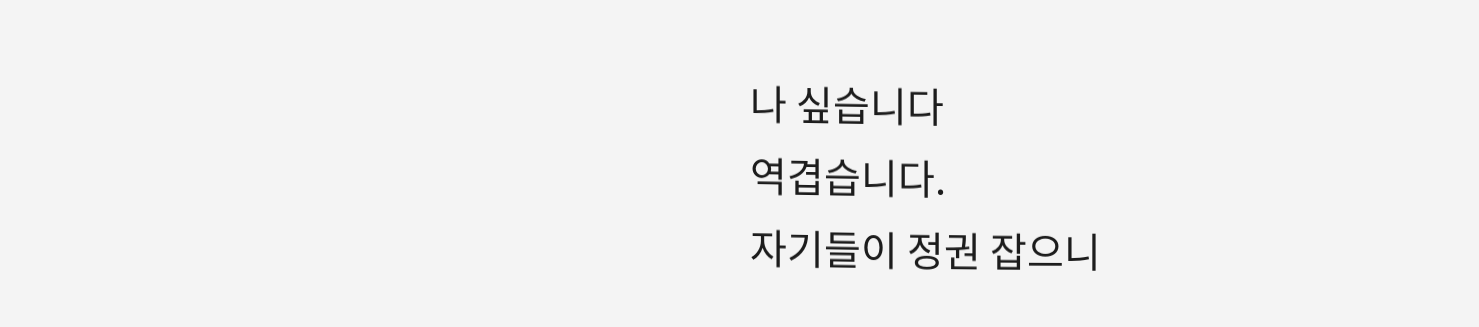나 싶습니다
역겹습니다.
자기들이 정권 잡으니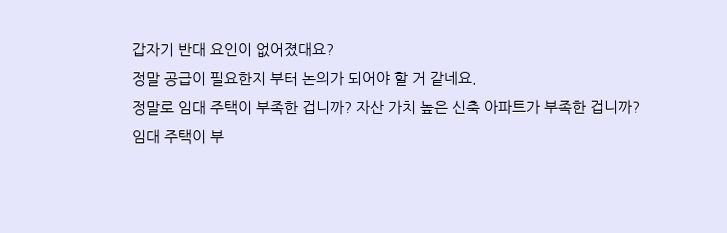갑자기 반대 요인이 없어졌대요?
정말 공급이 필요한지 부터 논의가 되어야 할 거 같네요.
정말로 임대 주택이 부족한 겁니까? 자산 가치 높은 신축 아파트가 부족한 겁니까?
임대 주택이 부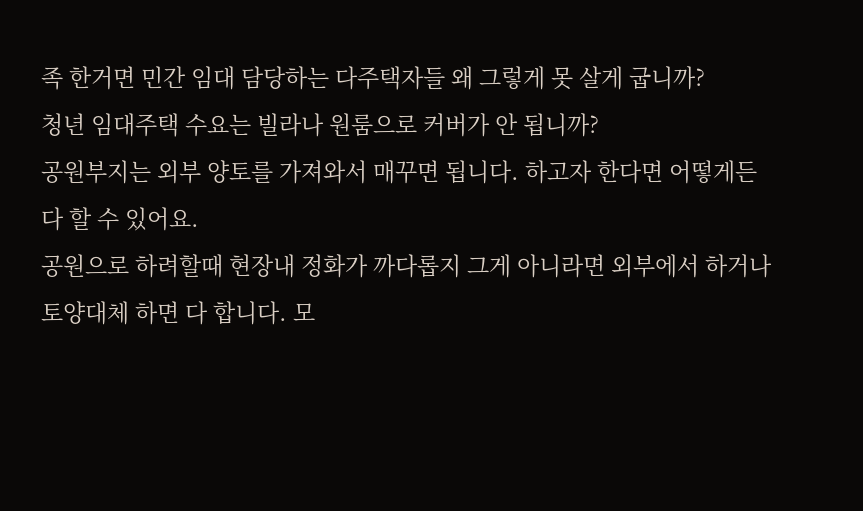족 한거면 민간 임대 담당하는 다주택자들 왜 그렇게 못 살게 굽니까?
청년 임대주택 수요는 빌라나 원룸으로 커버가 안 됩니까?
공원부지는 외부 양토를 가져와서 매꾸면 됩니다. 하고자 한다면 어떻게든 다 할 수 있어요.
공원으로 하려할때 현장내 정화가 까다롭지 그게 아니라면 외부에서 하거나 토양대체 하면 다 합니다. 모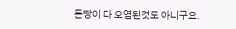든땅이 다 오염된것도 아니구요.